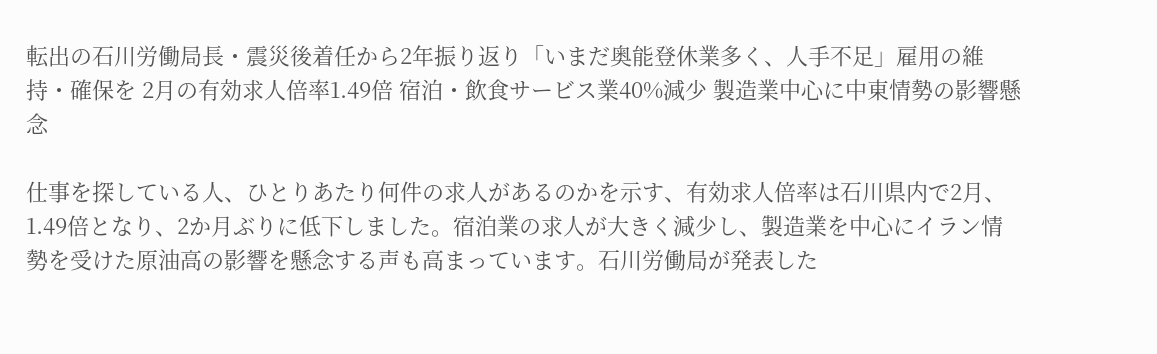転出の石川労働局長・震災後着任から2年振り返り「いまだ奥能登休業多く、人手不足」雇用の維持・確保を 2月の有効求人倍率1.49倍 宿泊・飲食サービス業40%減少 製造業中心に中東情勢の影響懸念

仕事を探している人、ひとりあたり何件の求人があるのかを示す、有効求人倍率は石川県内で2月、1.49倍となり、2か月ぶりに低下しました。宿泊業の求人が大きく減少し、製造業を中心にイラン情勢を受けた原油高の影響を懸念する声も高まっています。石川労働局が発表した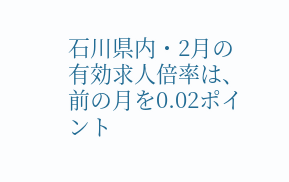石川県内・2月の有効求人倍率は、前の月を0.02ポイント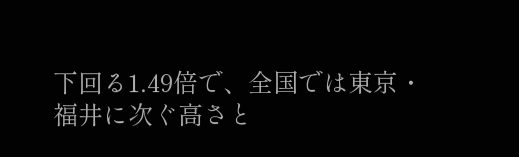下回る1.49倍で、全国では東京・福井に次ぐ高さと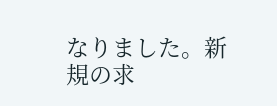なりました。新規の求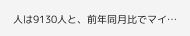人は9130人と、前年同月比でマイ…